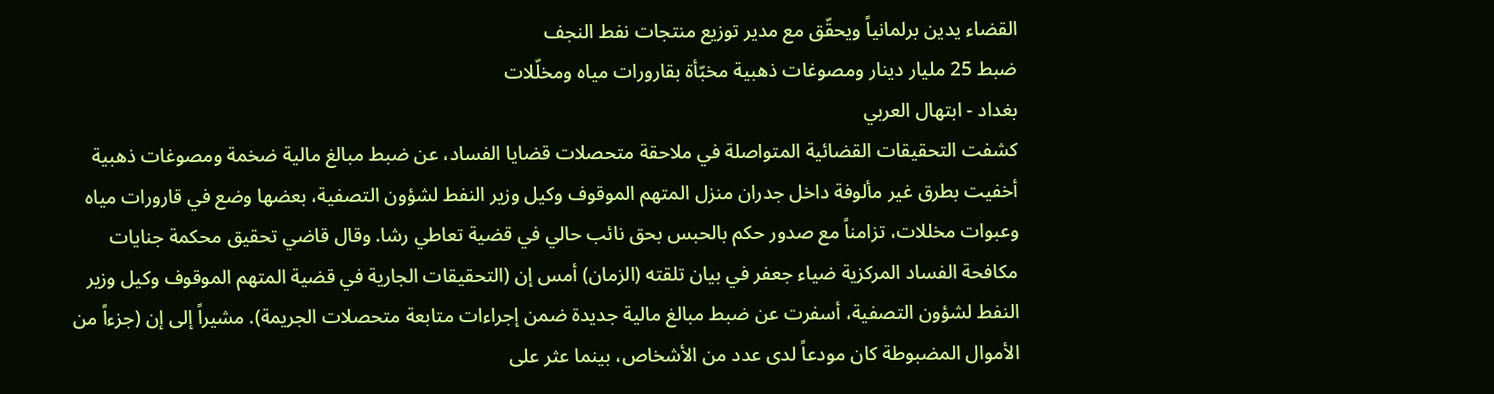القضاء يدين برلمانياً ويحقّق مع مدير توزيع منتجات نفط النجف
ضبط 25 مليار دينار ومصوغات ذهبية مخبّأة بقارورات مياه ومخلّلات
بغداد - ابتهال العربي
كشفت التحقيقات القضائية المتواصلة في ملاحقة متحصلات قضايا الفساد، عن ضبط مبالغ مالية ضخمة ومصوغات ذهبية أخفيت بطرق غير مألوفة داخل جدران منزل المتهم الموقوف وكيل وزير النفط لشؤون التصفية، بعضها وضع في قارورات مياه وعبوات مخللات، تزامناً مع صدور حكم بالحبس بحق نائب حالي في قضية تعاطي رشا. وقال قاضي تحقيق محكمة جنايات مكافحة الفساد المركزية ضياء جعفر في بيان تلقته (الزمان) أمس إن (التحقيقات الجارية في قضية المتهم الموقوف وكيل وزير النفط لشؤون التصفية، أسفرت عن ضبط مبالغ مالية جديدة ضمن إجراءات متابعة متحصلات الجريمة). مشيراً إلى إن (جزءاً من الأموال المضبوطة كان مودعاً لدى عدد من الأشخاص، بينما عثر على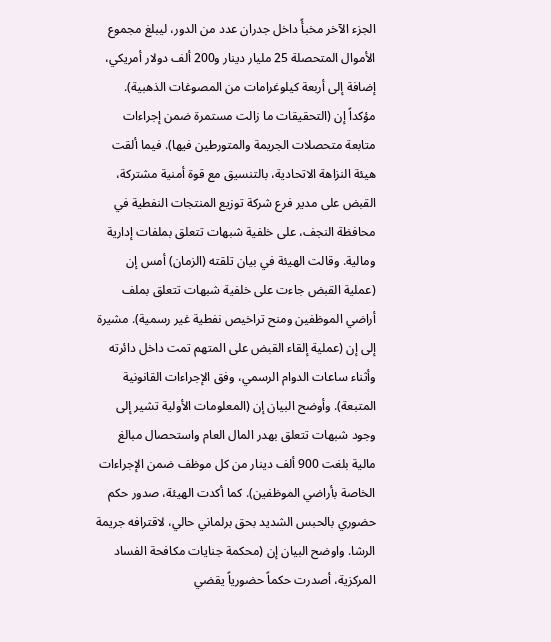الجزء الآخر مخبأً داخل جدران عدد من الدور، ليبلغ مجموع الأموال المتحصلة 25 مليار دينار و200 ألف دولار أمريكي، إضافة إلى أربعة كيلوغرامات من المصوغات الذهبية). مؤكداً إن (التحقيقات ما زالت مستمرة ضمن إجراءات متابعة متحصلات الجريمة والمتورطين فيها). فيما ألقت هيئة النزاهة الاتحادية، بالتنسيق مع قوة أمنية مشتركة، القبض على مدير فرع شركة توزيع المنتجات النفطية في محافظة النجف، على خلفية شبهات تتعلق بملفات إدارية ومالية. وقالت الهيئة في بيان تلقته (الزمان) أمس إن (عملية القبض جاءت على خلفية شبهات تتعلق بملف أراضي الموظفين ومنح تراخيص نفطية غير رسمية). مشيرة إلى إن (عملية إلقاء القبض على المتهم تمت داخل دائرته وأثناء ساعات الدوام الرسمي، وفق الإجراءات القانونية المتبعة). وأوضح البيان إن (المعلومات الأولية تشير إلى وجود شبهات تتعلق بهدر المال العام واستحصال مبالغ مالية بلغت 900 ألف دينار من كل موظف ضمن الإجراءات الخاصة بأراضي الموظفين). كما أكدت الهيئة، صدور حكم حضوري بالحبس الشديد بحق برلماني حالي، لاقترافه جريمة الرشا. واوضح البيان إن (محكمة جنايات مكافحة الفساد المركزية، أصدرت حكماً حضورياً يقضي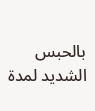بالحبس الشديد لمدة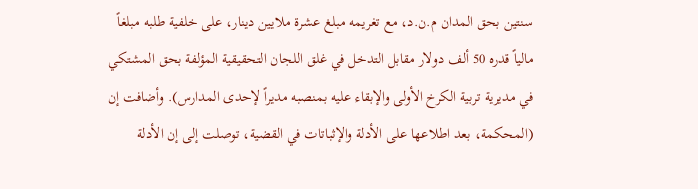سنتين بحق المدان م.ن.د، مع تغريمه مبلغ عشرة ملايين دينار، على خلفية طلبه مبلغاً مالياً قدره 50 ألف دولار مقابل التدخل في غلق اللجان التحقيقية المؤلفة بحق المشتكي في مديرية تربية الكرخ الأولى والإبقاء عليه بمنصبه مديراً لإحدى المدارس). وأضافت إن (المحكمة، بعد اطلاعها على الأدلة والإثباتات في القضية، توصلت إلى إن الأدلة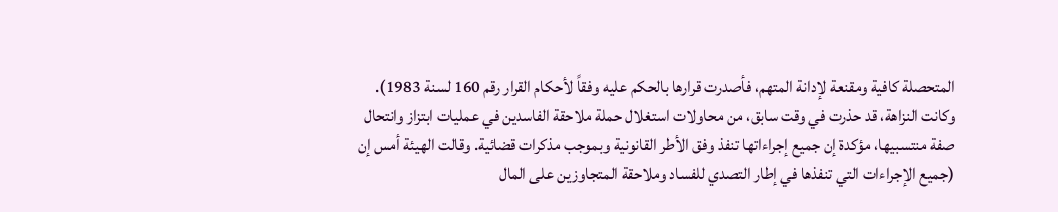المتحصلة كافية ومقنعة لإدانة المتهم، فأصدرت قرارها بالحكم عليه وفقاً لأحكام القرار رقم 160 لسنة 1983). وكانت النزاهة، قد حذرت في وقت سابق، من محاولات استغلال حملة ملاحقة الفاسدين في عمليات ابتزاز وانتحال صفة منتسبيها، مؤكدة إن جميع إجراءاتها تنفذ وفق الأطر القانونية وبموجب مذكرات قضائية. وقالت الهيئة أمس إن (جميع الإجراءات التي تنفذها في إطار التصدي للفساد وملاحقة المتجاوزين على المال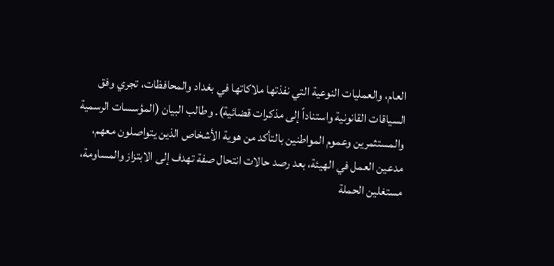العام، والعمليات النوعية التي نفذتها ملاكاتها في بغداد والمحافظات، تجري وفق السياقات القانونية واستناداً إلى مذكرات قضائية). وطالب البيان (المؤسسات الرسمية والمستثمرين وعموم المواطنين بالتأكد من هوية الأشخاص الذين يتواصلون معهم، مدعين العمل في الهيئة، بعد رصد حالات انتحال صفة تهدف إلى الابتزاز والمساومة، مستغلين الحملة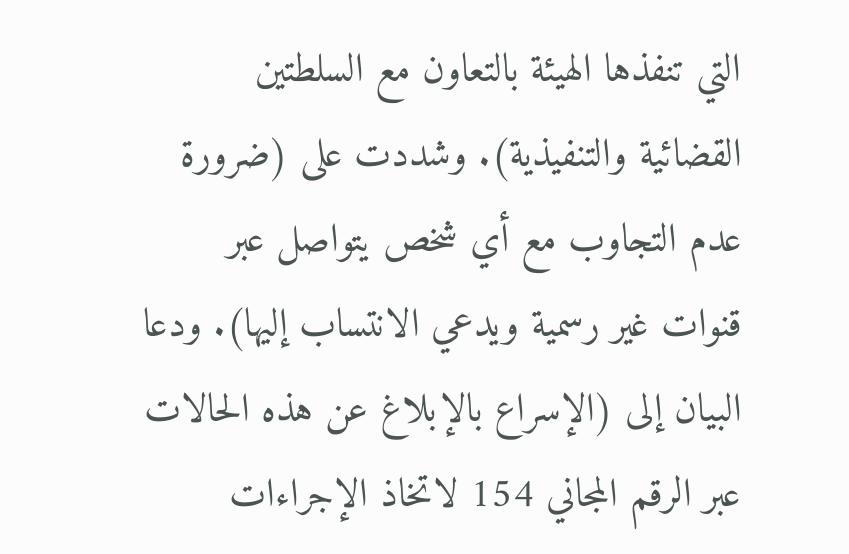التي تنفذها الهيئة بالتعاون مع السلطتين القضائية والتنفيذية). وشددت على (ضرورة عدم التجاوب مع أي شخص يتواصل عبر قنوات غير رسمية ويدعي الانتساب إليها). ودعا البيان إلى (الإسراع بالإبلاغ عن هذه الحالات عبر الرقم المجاني 154 لاتخاذ الإجراءات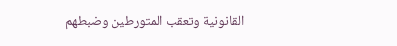القانونية وتعقب المتورطين وضبطهم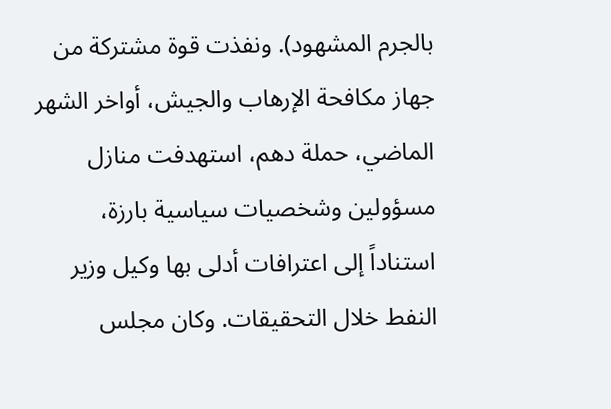بالجرم المشهود). ونفذت قوة مشتركة من جهاز مكافحة الإرهاب والجيش، أواخر الشهر الماضي، حملة دهم، استهدفت منازل مسؤولين وشخصيات سياسية بارزة، استناداً إلى اعترافات أدلى بها وكيل وزير النفط خلال التحقيقات. وكان مجلس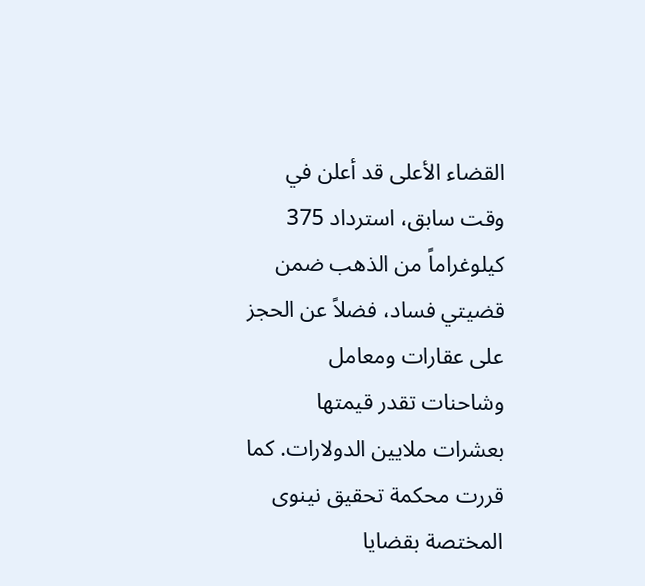القضاء الأعلى قد أعلن في وقت سابق، استرداد 375 كيلوغراماً من الذهب ضمن قضيتي فساد، فضلاً عن الحجز على عقارات ومعامل وشاحنات تقدر قيمتها بعشرات ملايين الدولارات. كما قررت محكمة تحقيق نينوى المختصة بقضايا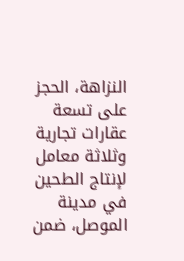النزاهة، الحجز على تسعة عقارات تجارية وثلاثة معامل لإنتاج الطحين في مدينة الموصل، ضمن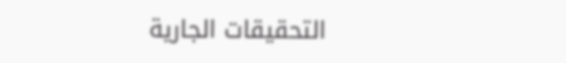التحقيقات الجارية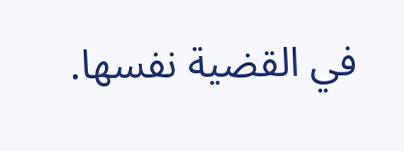في القضية نفسها.